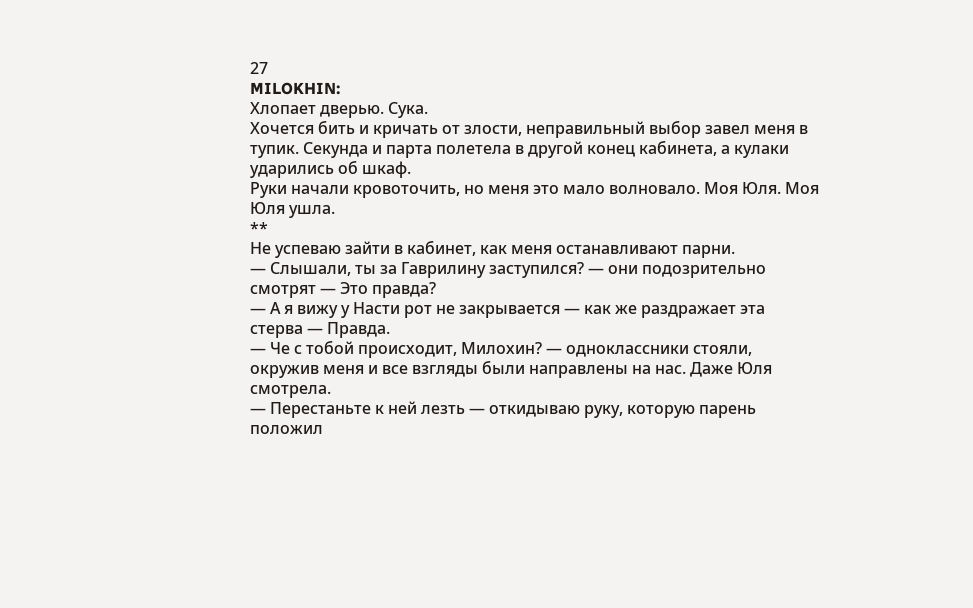27
MILOKHIN:
Хлопает дверью. Сука.
Хочется бить и кричать от злости, неправильный выбор завел меня в тупик. Секунда и парта полетела в другой конец кабинета, а кулаки ударились об шкаф.
Руки начали кровоточить, но меня это мало волновало. Моя Юля. Моя Юля ушла.
**
Не успеваю зайти в кабинет, как меня останавливают парни.
— Слышали, ты за Гаврилину заступился? — они подозрительно смотрят — Это правда?
— А я вижу у Насти рот не закрывается — как же раздражает эта стерва — Правда.
— Че с тобой происходит, Милохин? — одноклассники стояли, окружив меня и все взгляды были направлены на нас. Даже Юля смотрела.
— Перестаньте к ней лезть — откидываю руку, которую парень положил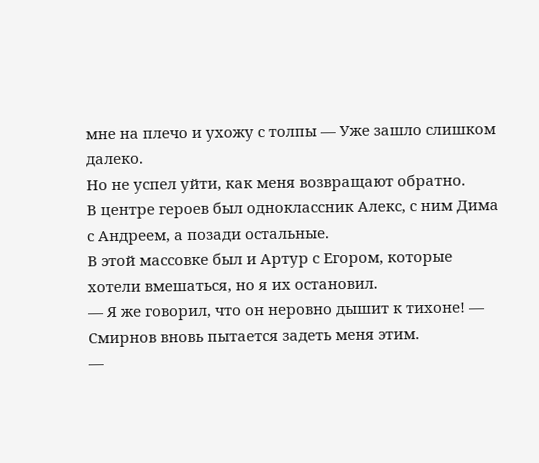мне на плечо и ухожу с толпы — Уже зашло слишком далеко.
Но не успел уйти, как меня возвращают обратно.
В центре героев был одноклассник Алекс, с ним Дима с Андреем, а позади остальные.
В этой массовке был и Артур с Егором, которые хотели вмешаться, но я их остановил.
— Я же говорил, что он неровно дышит к тихоне! — Смирнов вновь пытается задеть меня этим.
—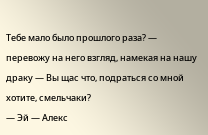Тебе мало было прошлого раза? — перевожу на него взгляд, намекая на нашу драку — Вы щас что, подраться со мной хотите, смельчаки?
— Эй — Алекс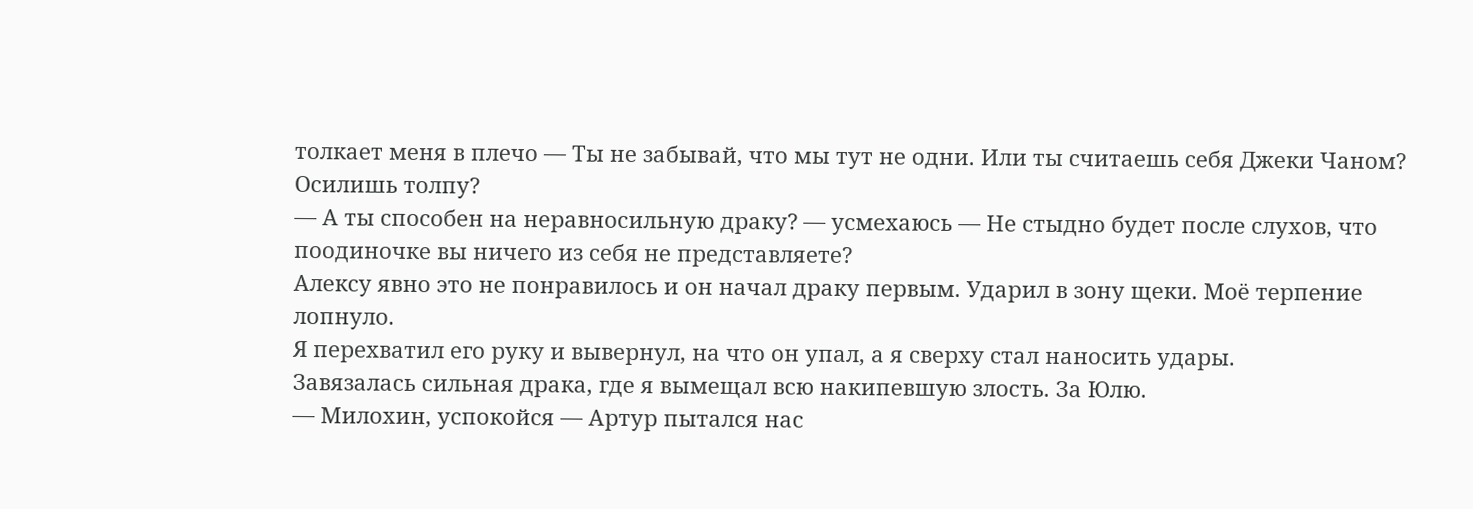толкает меня в плечо — Ты не забывай, что мы тут не одни. Или ты считаешь себя Джеки Чаном? Осилишь толпу?
— А ты способен на неравносильную драку? — усмехаюсь — Не стыдно будет после слухов, что поодиночке вы ничего из себя не представляете?
Алексу явно это не понравилось и он начал драку первым. Ударил в зону щеки. Моё терпение лопнуло.
Я перехватил его руку и вывернул, на что он упал, а я сверху стал наносить удары.
Завязалась сильная драка, где я вымещал всю накипевшую злость. За Юлю.
— Милохин, успокойся — Артур пытался нас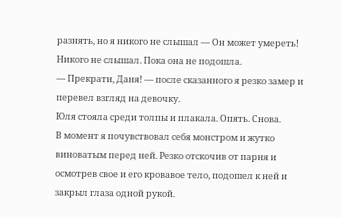разнять, но я никого не слышал — Он может умереть!
Никого не слышал. Пока она не подошла.
— Прекрати, Даня! — после сказанного я резко замер и перевел взгляд на девочку.
Юля стояла среди толпы и плакала. Опять. Снова.
В момент я почувствовал себя монстром и жутко виноватым перед ней. Резко отскочив от парня и осмотрев свое и его кровавое тело, подошел к ней и закрыл глаза одной рукой.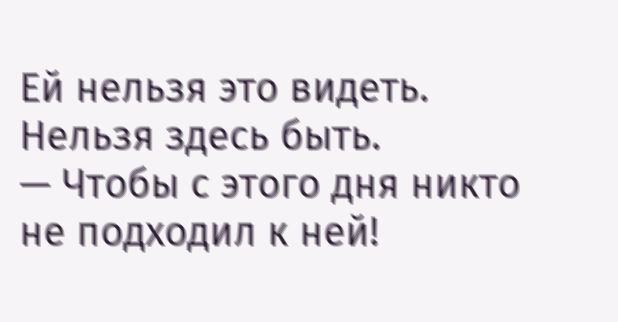Ей нельзя это видеть. Нельзя здесь быть.
— Чтобы с этого дня никто не подходил к ней!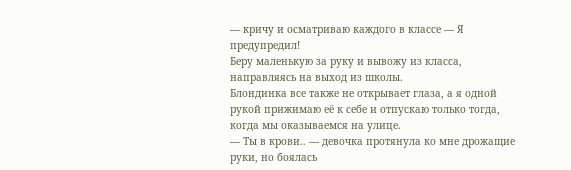— кричу и осматриваю каждого в классе — Я предупредил!
Беру маленькую за руку и вывожу из класса, направляясь на выход из школы.
Блондинка все также не открывает глаза, а я одной рукой прижимаю её к себе и отпускаю только тогда, когда мы оказываемся на улице.
— Ты в крови.. — девочка протянула ко мне дрожащие руки, но боялась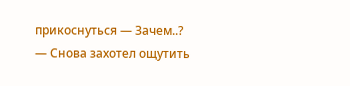прикоснуться — Зачем..?
— Снова захотел ощутить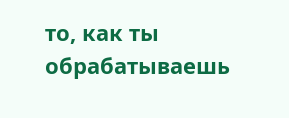то, как ты обрабатываешь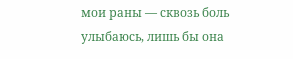мои раны — сквозь боль улыбаюсь, лишь бы она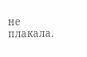не плакала.